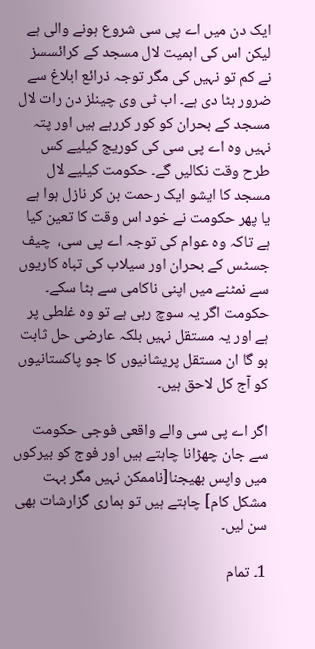ایک دن میں اے پی سی شروع ہونے والی ہے لیکن اس کی اہمیت لال مسجد کے کرائسسز نے کم تو نہیں کی مگر توجہ ذرائع ابلاغ سے ضرور ہٹا دی ہے۔ اب ٹی وی چینلز دن رات لال مسجد کے بحران کو کور کررہے ہیں اور پتہ نہیں وہ اے پی سی کی کوریج کیلیے کس طرح وقت نکالیں گے۔ حکومت کیلیے لال مسجد کا ایشو ایک رحمت بن کر نازل ہوا ہے یا پھر حکومت نے خود اس وقت کا تعین کیا ہے تاکہ وہ عوام کی توجہ اے پی سی،  چیف جسٹس کے بحران اور سیلاب کی تباہ کاریوں سے نمٹنے میں اپنی ناکامی سے ہٹا سکے۔ حکومت اگر یہ سوچ رہی ہے تو وہ غلطی پر ہے اور یہ مستقل نہیں بلکہ عارضی حل ثابت ہو گا ان مستقل پریشانیوں کا جو پاکستانیوں کو آج کل لاحق ہیں۔

اگر اے پی سی والے واقعی فوجی حکومت سے جان چھڑانا چاہتے ہیں اور فوج کو بیرکوں میں واپس بھیجنا[ناممکن نہیں مگر بہت مشکل کام] چاہتے ہیں تو ہماری گزارشات بھی سن لیں۔

1۔ تمام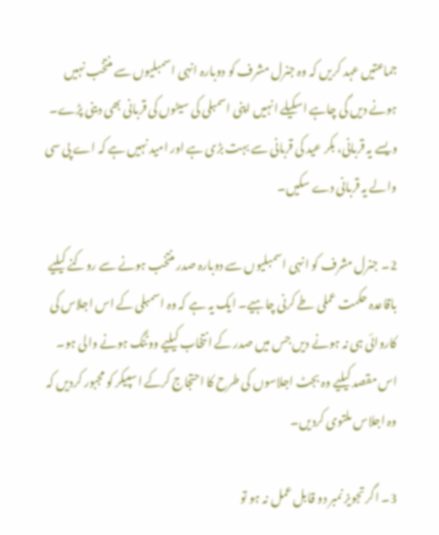جماعتیں عہد کریں کہ وہ جنرل مشرف کو دوبارہ انہی اسمبلیوں سے منتخب نہیں ہونے دیں گی چاہے اسکیلے انہیں اپنی اسمبلی کی سيٹوں کی قربانی بھی دینی پڑے۔ ویسے یہ قربانی، بکر عید کی قربانی سے بہت بڑی ہے اور امید نہیں ہے کہ اے پی سی والے یہ قربانی دے سکیں۔

2۔ جنرل مشرف کو انہی اسمبلیوں سے دوبارہ صدر منتخب ہونے سے روکنے کیلیے باقاعدہ حکمت عملی طے کرنی چاہیے۔ ایک یہ ہے کہ وہ اسمبلی کے اس اجلاس کی کاروائی ہی نہ ہونے دیں جس میں صدر کے انتخاب کیلیے ووٹنگ ہونے والی ہو۔ اس مقصد کیلیے وہ بجٹ اجلاسوں کی طرح کا احتجاج کرکے اسپیکر کو مجبور کردیں کہ وہ اجلاس ملتوی کردیں۔

3۔ اگر تجویز نمبر دو قابل عمل نہ ہو تو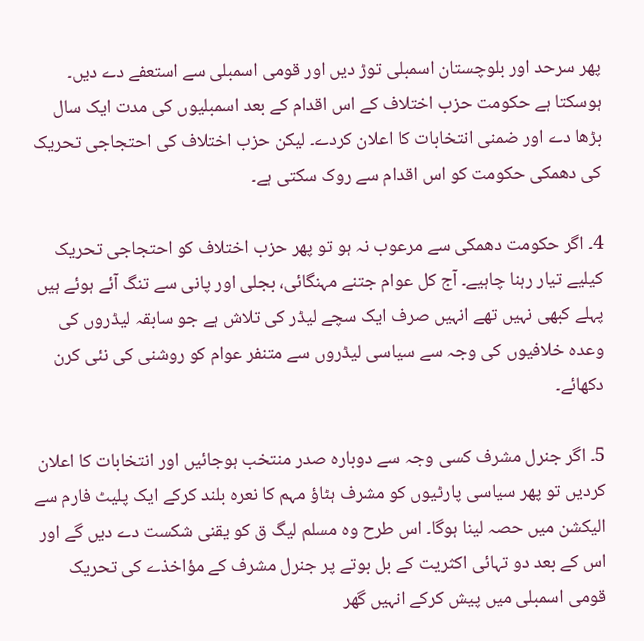پھر سرحد اور بلوچستان اسمبلی توڑ دیں اور قومی اسمبلی سے استعفے دے دیں۔ ہوسکتا ہے حکومت حزب اختلاف کے اس اقدام کے بعد اسمبلیوں کی مدت ایک سال بڑھا دے اور ضمنی انتخابات کا اعلان کردے۔ لیکن حزب اختلاف کی احتجاجی تحریک کی دھمکی حکومت کو اس اقدام سے روک سکتی ہے۔

4۔ اگر حکومت دھمکی سے مرعوب نہ ہو تو پھر حزب اختلاف کو احتجاجی تحریک کیلیے تیار رہنا چاہیے۔ آج کل عوام جتنے مہنگائی، بجلی اور پانی سے تنگ آئے ہوئے ہیں پہلے کبھی نہیں تھے انہیں صرف ایک سچے لیڈر کی تلاش ہے جو سابقہ لیڈروں کی وعدہ خلافیوں کی وجہ سے سیاسی لیڈروں سے متنفر عوام کو روشنی کی نئی کرن دکھائے۔

5۔ اگر جنرل مشرف کسی وجہ سے دوبارہ صدر منتخب ہوجائیں اور انتخابات کا اعلان کردیں تو پھر سیاسی پارٹیوں کو مشرف ہٹاؤ مہم کا نعرہ بلند کرکے ایک پلیٹ فارم سے الیکشن میں حصہ لینا ہوگا۔ اس طرح وہ مسلم لیگ ق کو يقنی شکست دے دیں گے اور اس کے بعد دو تہائی اکثریت کے بل بوتے پر جنرل مشرف کے مؤاخذے کی تحریک قومی اسمبلی میں پیش کرکے انہیں گھر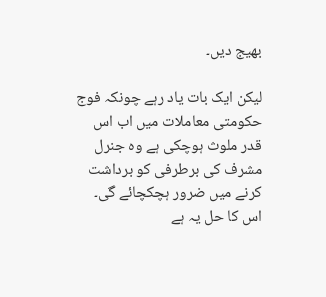بھیج دیں۔

لیکن ایک بات یاد رہے چونکہ فوج حکومتی معاملات ميں اب اس قدر ملوث ہوچکی ہے وہ جنرل مشرف کی برطرفی کو برداشت کرنے میں ضرور ہچکچائے گی۔ اس کا حل یہ ہے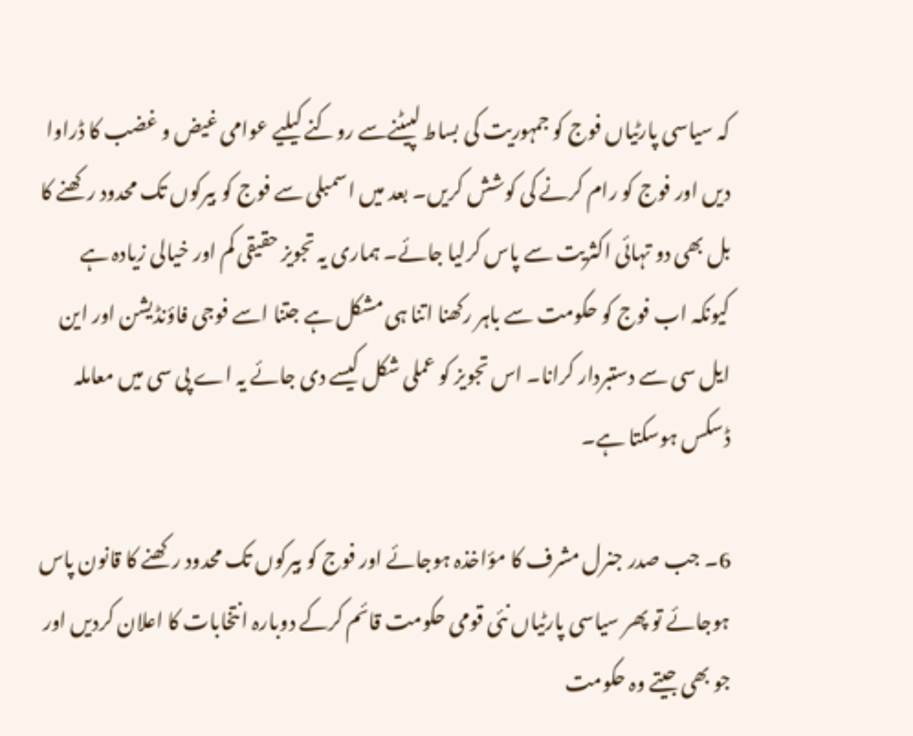کہ سیاسی پارٹیاں فوج کو جمہوریت کی بساط لپیٹنےسے روکنے کیلیے عوامی غیض و غضب کا ڈراوا دیں اور فوج کو رام کرنے کی کوشش کریں۔ بعد میں اسمبلی سے فوج کو بیرکوں تک محدود رکھنے کا بل بھی دو تہائی اکثریت سے پاس کرلیا جائے۔ ہماری یہ تجویز حقیقی کم اور خیالی زیادہ ہے  کیونکہ اب فوج کو حکومت سے باہر رکھنا اتنا ہی مشکل ہے جتنا اسے فوجی فاؤنڈیشن اور این ایل سی سے دستبردار کرانا۔ اس تجویز کو عملی شکل کیسے دی جائے یہ اے پی سی میں معاملہ ڈسکس ہوسکتا ہے۔

6۔ جب صدر جنرل مشرف کا مؤاخذہ ہوجائے اور فوج کو بیرکوں تک محدود رکھنے کا قانون پاس ہوجائے تو پھر سیاسی پارٹیاں نئی قومی حکومت قائم کرکے دوبارہ انتخابات کا اعلان کردیں اور جو بھی جیتے وہ حکومت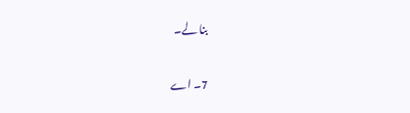بنا لے۔

7۔ اے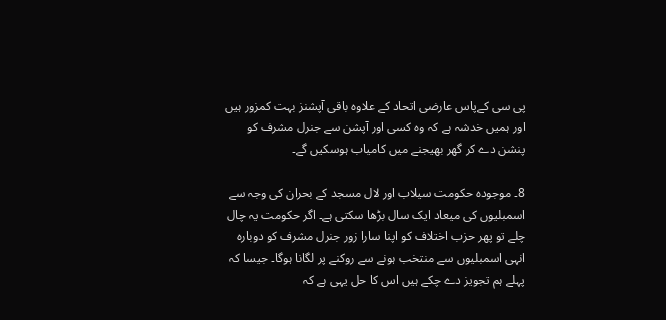پی سی کےپاس عارضی اتحاد کے علاوہ باقی آپشنز بہت کمزور ہیں اور ہمیں خدشہ ہے کہ وہ کسی اور آپشن سے جنرل مشرف کو پنشن دے کر گھر بھیجنے میں کامیاب ہوسکیں گے۔

8۔ موجودہ حکومت سیلاب اور لال مسجد کے بحران کی وجہ سے اسمبلیوں کی میعاد ایک سال بڑھا سکتی ہے۔ اگر حکومت یہ چال چلے تو پھر حزب اختلاف کو اپنا سارا زور جنرل مشرف کو دوبارہ انہی اسمبلیوں سے منتخب ہونے سے روکنے پر لگانا ہوگا۔ جیسا کہ پہلے ہم تجویز دے چکے ہیں اس کا حل یہی ہے کہ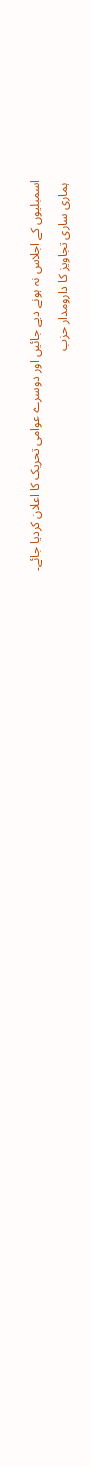اسمبلیوں کے اجلاس نہ ہونے دیے جائیں اور دوسرے عوامی تحریک کا اعلان کردیا جائے۔

 ہماری ساری تجاویز کا دارومدار حزب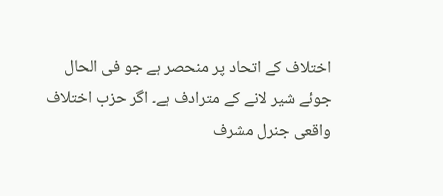اختلاف کے اتحاد پر منحصر ہے جو فی الحال جوئے شير لانے کے مترادف ہے۔ اگر حزب اختلاف واقعی جنرل مشرف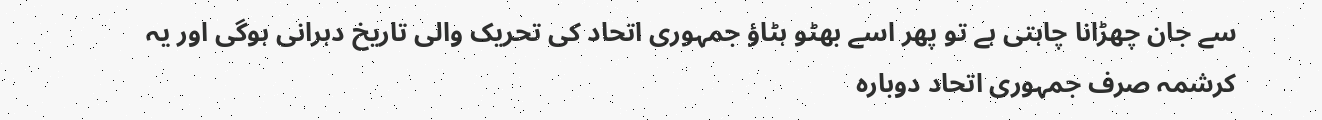سے جان چھڑانا چاہتی ہے تو پھر اسے بھٹو ہٹاؤ جمہوری اتحاد کی تحریک والی تاریخ دہرانی ہوگی اور یہ کرشمہ صرف جمہوری اتحاد دوبارہ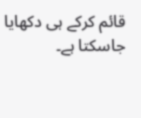قائم کرکے ہی دکھایا جاسکتا ہے۔